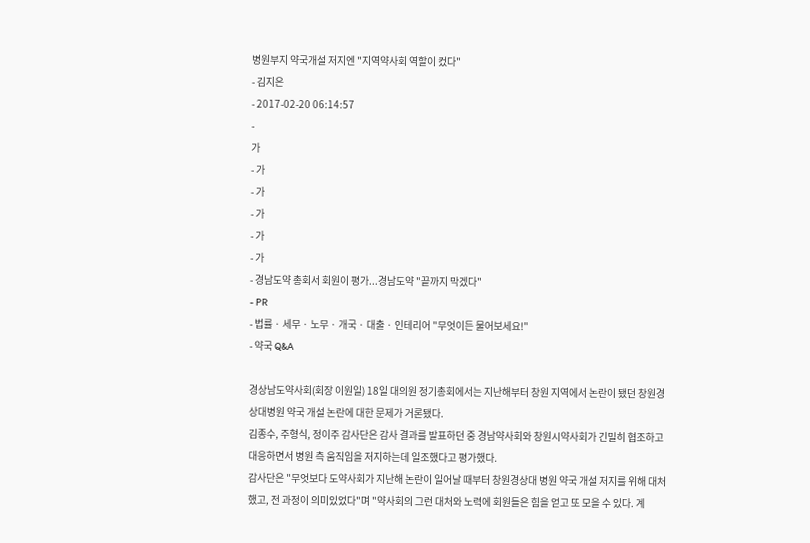병원부지 약국개설 저지엔 "지역약사회 역할이 컸다"
- 김지은
- 2017-02-20 06:14:57
-
가
- 가
- 가
- 가
- 가
- 가
- 경남도약 총회서 회원이 평가...경남도약 "끝까지 막겠다"
- PR
- 법률 · 세무 · 노무 · 개국 · 대출 · 인테리어 "무엇이든 물어보세요!"
- 약국 Q&A

경상남도약사회(회장 이원일) 18일 대의원 정기총회에서는 지난해부터 창원 지역에서 논란이 됐던 창원경상대병원 약국 개설 논란에 대한 문제가 거론됐다.
김종수, 주형식, 정이주 감사단은 감사 결과를 발표하던 중 경남약사회와 창원시약사회가 긴밀히 협조하고 대응하면서 병원 측 움직임을 저지하는데 일조했다고 평가했다.
감사단은 "무엇보다 도약사회가 지난해 논란이 일어날 때부터 창원경상대 병원 약국 개설 저지를 위해 대처했고, 전 과정이 의미있었다"며 "약사회의 그런 대처와 노력에 회원들은 힘을 얻고 또 모을 수 있다. 계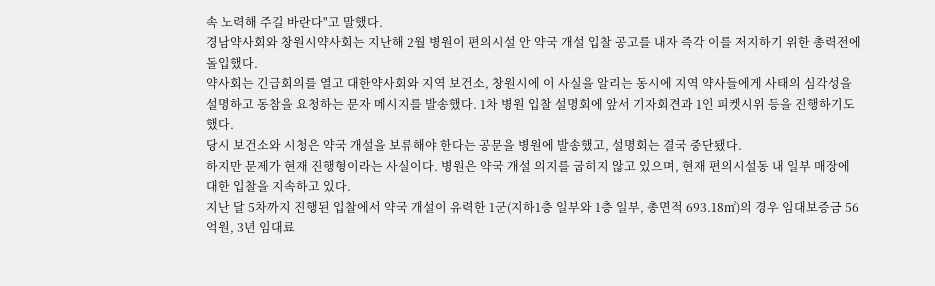속 노력해 주길 바란다"고 말했다.
경남약사회와 창원시약사회는 지난해 2월 병원이 편의시설 안 약국 개설 입찰 공고를 내자 즉각 이를 저지하기 위한 총력전에 돌입했다.
약사회는 긴급회의를 열고 대한약사회와 지역 보건소, 창원시에 이 사실을 알리는 동시에 지역 약사들에게 사태의 심각성을 설명하고 동참을 요청하는 문자 메시지를 발송했다. 1차 병원 입찰 설명회에 앞서 기자회견과 1인 피켓시위 등을 진행하기도 했다.
당시 보건소와 시청은 약국 개설을 보류해야 한다는 공문을 병원에 발송했고, 설명회는 결국 중단됐다.
하지만 문제가 현재 진행형이라는 사실이다. 병원은 약국 개설 의지를 굽히지 않고 있으며, 현재 편의시설동 내 일부 매장에 대한 입찰을 지속하고 있다.
지난 달 5차까지 진행된 입찰에서 약국 개설이 유력한 1군(지하1층 일부와 1층 일부, 총면적 693.18㎡)의 경우 임대보증금 56억원, 3년 임대료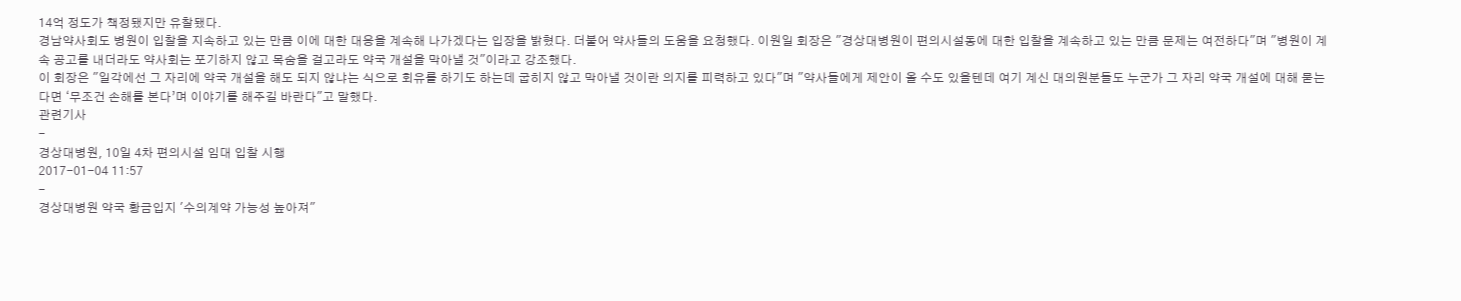14억 정도가 책정됐지만 유찰됐다.
경남약사회도 병원이 입찰을 지속하고 있는 만큼 이에 대한 대응을 계속해 나가겠다는 입장을 밝혔다. 더불어 약사들의 도움을 요청했다. 이원일 회장은 "경상대병원이 편의시설동에 대한 입찰을 계속하고 있는 만큼 문제는 여전하다"며 "병원이 계속 공고를 내더라도 약사회는 포기하지 않고 목숨을 걸고라도 약국 개설을 막아낼 것"이라고 강조했다.
이 회장은 "일각에선 그 자리에 약국 개설을 해도 되지 않냐는 식으로 회유를 하기도 하는데 굽히지 않고 막아낼 것이란 의지를 피력하고 있다"며 "약사들에게 제안이 올 수도 있을텐데 여기 계신 대의원분들도 누군가 그 자리 약국 개설에 대해 묻는다면 ‘무조건 손해를 본다’며 이야기를 해주길 바란다"고 말했다.
관련기사
-
경상대병원, 10일 4차 편의시설 임대 입찰 시행
2017-01-04 11:57
-
경상대병원 약국 황금입지 '수의계약 가능성 높아져"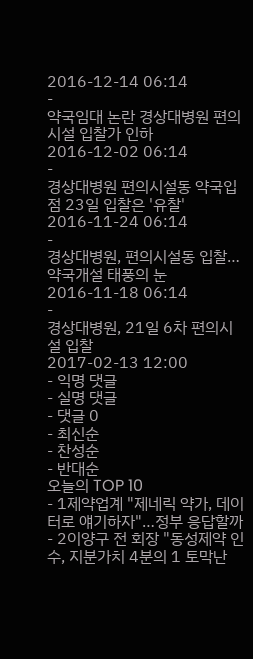2016-12-14 06:14
-
약국임대 논란 경상대병원 편의시설 입찰가 인하
2016-12-02 06:14
-
경상대병원 편의시설동 약국입점 23일 입찰은 '유찰'
2016-11-24 06:14
-
경상대병원, 편의시설동 입찰…약국개설 태풍의 눈
2016-11-18 06:14
-
경상대병원, 21일 6차 편의시설 입찰
2017-02-13 12:00
- 익명 댓글
- 실명 댓글
- 댓글 0
- 최신순
- 찬성순
- 반대순
오늘의 TOP 10
- 1제약업계 "제네릭 약가, 데이터로 얘기하자"…정부 응답할까
- 2이양구 전 회장 "동성제약 인수, 지분가치 4분의 1 토막난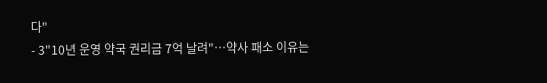다"
- 3"10년 운영 약국 권리금 7억 날려"…약사 패소 이유는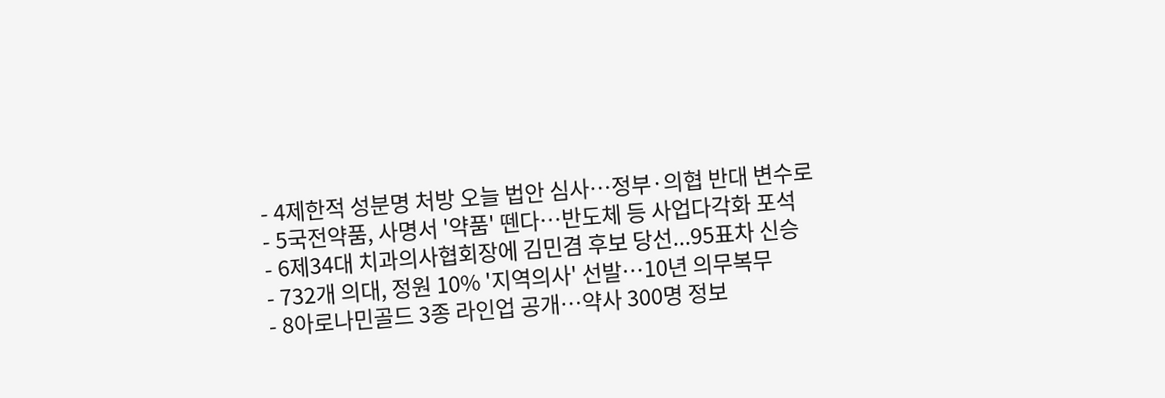- 4제한적 성분명 처방 오늘 법안 심사…정부·의협 반대 변수로
- 5국전약품, 사명서 '약품' 뗀다…반도체 등 사업다각화 포석
- 6제34대 치과의사협회장에 김민겸 후보 당선...95표차 신승
- 732개 의대, 정원 10% '지역의사' 선발…10년 의무복무
- 8아로나민골드 3종 라인업 공개…약사 300명 정보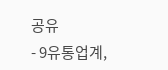공유
- 9유통업계,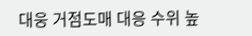대웅 거점도매 대응 수위 높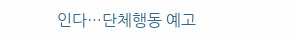인다…단체행동 예고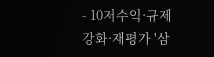- 10저수익·규제 강화·재평가 '삼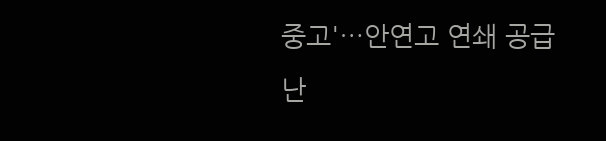중고'…안연고 연쇄 공급난